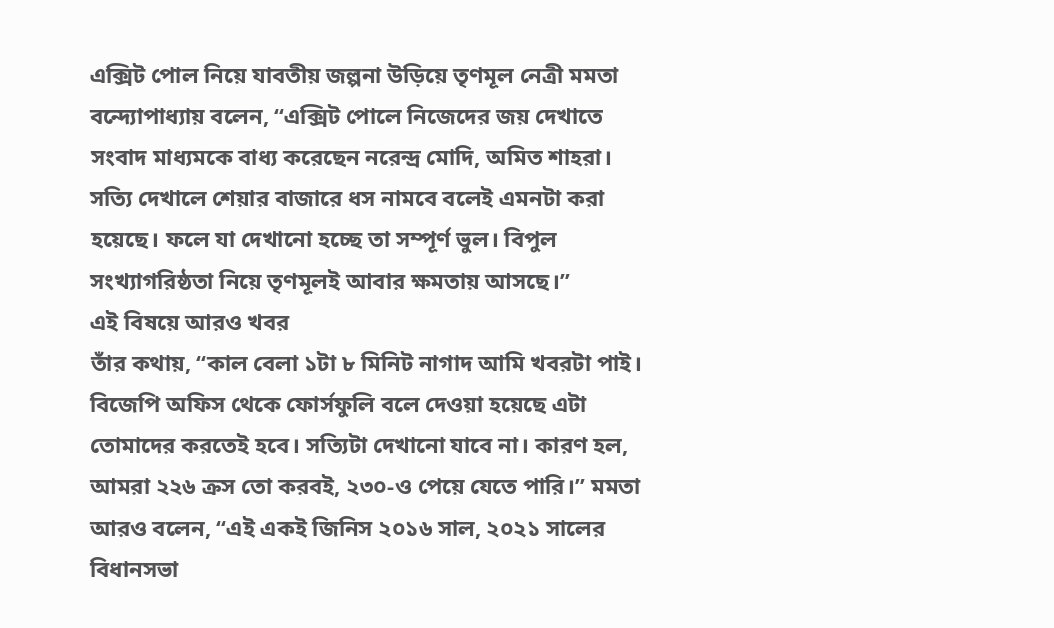এক্সিট পোল নিয়ে যাবতীয় জল্পনা উড়িয়ে তৃণমূল নেত্রী মমতা বন্দ্যোপাধ্যায় বলেন, “এক্সিট পোলে নিজেদের জয় দেখাতে সংবাদ মাধ্যমকে বাধ্য করেছেন নরেন্দ্র মোদি, অমিত শাহরা। সত্যি দেখালে শেয়ার বাজারে ধস নামবে বলেই এমনটা করা হয়েছে। ফলে যা দেখানো হচ্ছে তা সম্পূর্ণ ভুল। বিপুল সংখ্যাগরিষ্ঠতা নিয়ে তৃণমূলই আবার ক্ষমতায় আসছে।”
এই বিষয়ে আরও খবর
তাঁর কথায়, “কাল বেলা ১টা ৮ মিনিট নাগাদ আমি খবরটা পাই। বিজেপি অফিস থেকে ফোর্সফুলি বলে দেওয়া হয়েছে এটা তোমাদের করতেই হবে। সত্যিটা দেখানো যাবে না। কারণ হল, আমরা ২২৬ ক্রস তো করবই, ২৩০-ও পেয়ে যেতে পারি।” মমতা আরও বলেন, “এই একই জিনিস ২০১৬ সাল, ২০২১ সালের বিধানসভা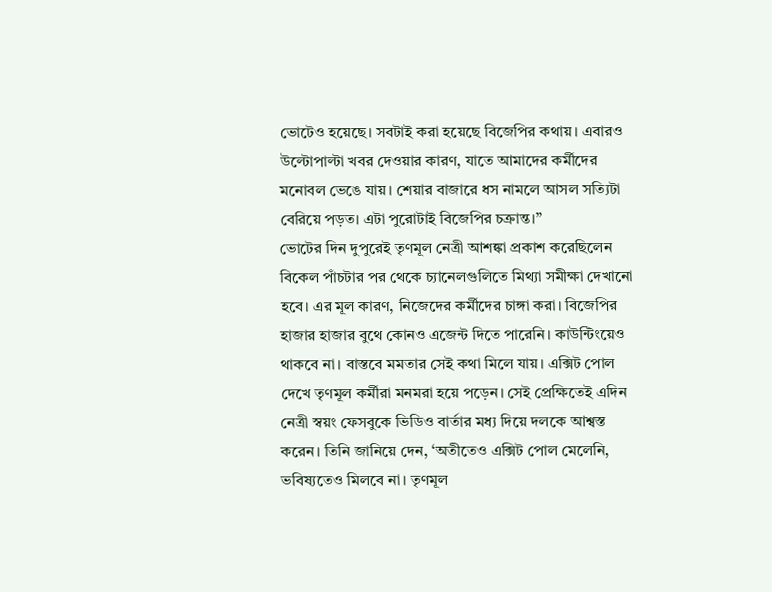ভোটেও হয়েছে। সবটাই করা হয়েছে বিজেপির কথায়। এবারও উল্টোপাল্টা খবর দেওয়ার কারণ, যাতে আমাদের কর্মীদের মনোবল ভেঙে যায়। শেয়ার বাজারে ধস নামলে আসল সত্যিটা বেরিয়ে পড়ত। এটা পুরোটাই বিজেপির চক্রান্ত।”
ভোটের দিন দুপুরেই তৃণমূল নেত্রী আশঙ্কা প্রকাশ করেছিলেন বিকেল পাঁচটার পর থেকে চ্যানেলগুলিতে মিথ্যা সমীক্ষা দেখানো হবে। এর মূল কারণ, নিজেদের কর্মীদের চাঙ্গা করা। বিজেপির হাজার হাজার বুথে কোনও এজেন্ট দিতে পারেনি। কাউন্টিংয়েও থাকবে না। বাস্তবে মমতার সেই কথা মিলে যায়। এক্সিট পোল দেখে তৃণমূল কর্মীরা মনমরা হয়ে পড়েন। সেই প্রেক্ষিতেই এদিন নেত্রী স্বয়ং ফেসবুকে ভিডিও বার্তার মধ্য দিয়ে দলকে আশ্বস্ত করেন। তিনি জানিয়ে দেন, ‘অতীতেও এক্সিট পোল মেলেনি, ভবিষ্যতেও মিলবে না। তৃণমূল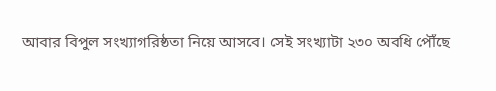আবার বিপুল সংখ্যাগরিষ্ঠতা নিয়ে আসবে। সেই সংখ্যাটা ২৩০ অবধি পৌঁছে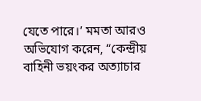যেতে পারে।’ মমতা আরও অভিযোগ করেন, “কেন্দ্রীয় বাহিনী ভয়ংকর অত্যাচার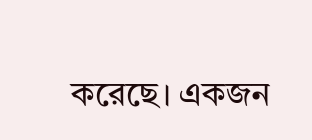করেছে। একজন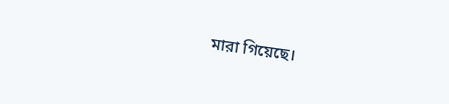মারা গিয়েছে।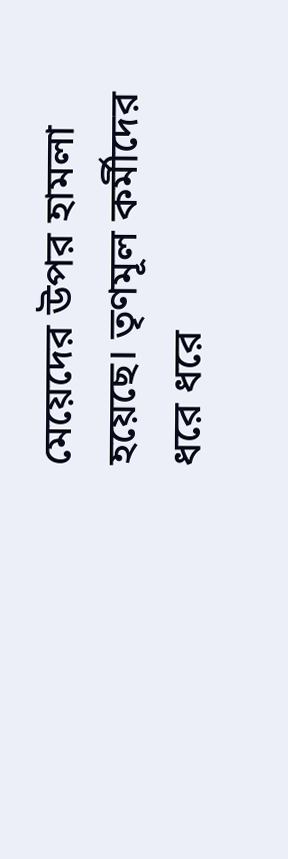মেয়েদের উপর হামলা হয়েছে। তৃণমূল কর্মীদের ধরে ধরে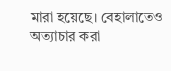মারা হয়েছে। বেহালাতেও অত্যাচার করা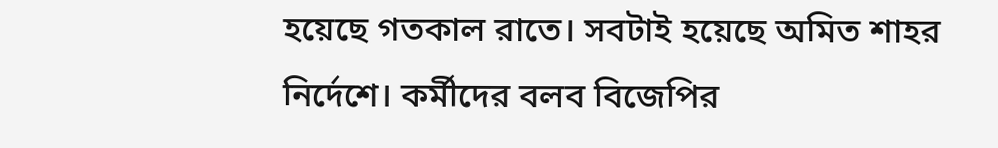হয়েছে গতকাল রাতে। সবটাই হয়েছে অমিত শাহর নির্দেশে। কর্মীদের বলব বিজেপির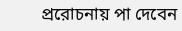প্ররোচনায় পা দেবেন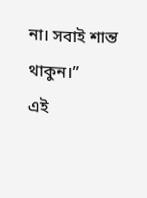না। সবাই শান্ত থাকুন।”
এই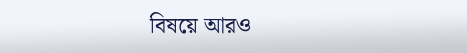বিষয়ে আরও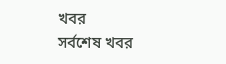খবর
সর্বশেষ খবর